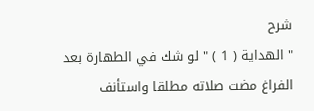شرح
" الهداية ( 1 ) " لو شك في الطهارة بعد الفراغ مضت صلاته مطلقا واستأنف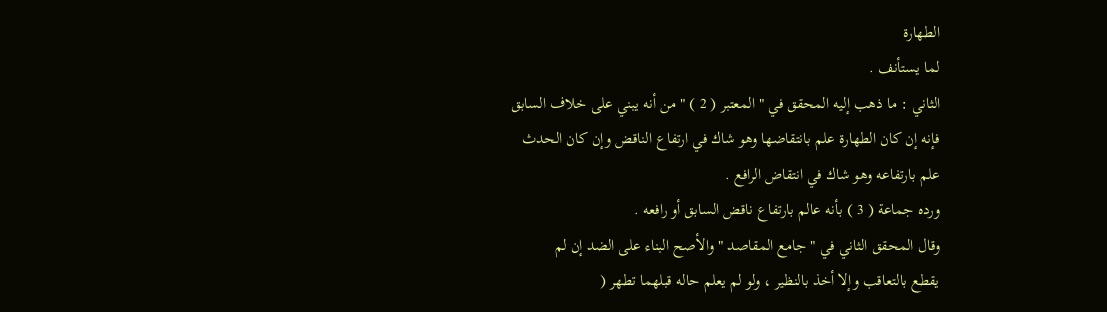الطهارة
لما يستأنف .
الثاني : ما ذهب إليه المحقق في " المعتبر ( 2 ) " من أنه يبني على خلاف السابق
فإنه إن كان الطهارة علم بانتقاضها وهو شاك في ارتفاع الناقض وإن كان الحدث
علم بارتفاعه وهو شاك في انتقاض الرافع .
ورده جماعة ( 3 ) بأنه عالم بارتفاع ناقض السابق أو رافعه .
وقال المحقق الثاني في " جامع المقاصد " والأصح البناء على الضد إن لم
يقطع بالتعاقب وإلا أخذ بالنظير ، ولو لم يعلم حاله قبلهما تطهر (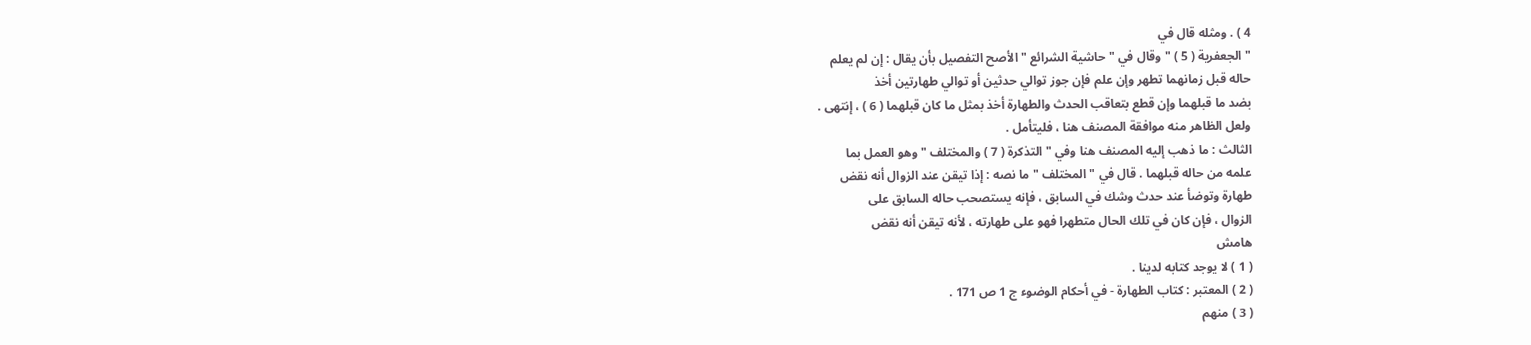4 ) . ومثله قال في
" الجعفرية ( 5 ) " وقال في " حاشية الشرائع " الأصح التفصيل بأن يقال : إن لم يعلم
حاله قبل زمانهما تطهر وإن علم فإن جوز توالي حدثين أو توالي طهارتين أخذ
بضد ما قبلهما وإن قطع بتعاقب الحدث والطهارة أخذ بمثل ما كان قبلهما ( 6 ) ، إنتهى .
ولعل الظاهر منه موافقة المصنف هنا ، فليتأمل .
الثالث : ما ذهب إليه المصنف هنا وفي " التذكرة ( 7 ) والمختلف " وهو العمل بما
علمه من حاله قبلهما . قال في " المختلف " ما نصه : إذا تيقن عند الزوال أنه نقض
طهارة وتوضأ عند حدث وشك في السابق ، فإنه يستصحب حاله السابق على
الزوال ، فإن كان في تلك الحال متطهرا فهو على طهارته ، لأنه تيقن أنه نقض
هامش
( 1 ) لا يوجد كتابه لدينا .
( 2 ) المعتبر : كتاب الطهارة - في أحكام الوضوء ج 1 ص 171 .
( 3 ) منهم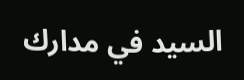السيد في مدارك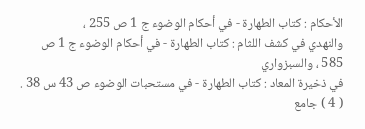الأحكام : كتاب الطهارة - في أحكام الوضوء ج 1 ص 255 ،
والنهدي في كشف اللثام : كتاب الطهارة - في أحكام الوضوء ج 1 ص 585 ، والسبزواري
في ذخيرة المعاد : كتاب الطهارة - في مستحبات الوضوء ص 43 س 38 .
( 4 ) جامع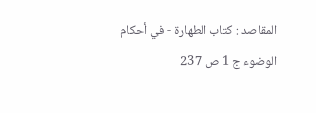المقاصد : كتاب الطهارة - في أحكام الوضوء ج 1 ص 237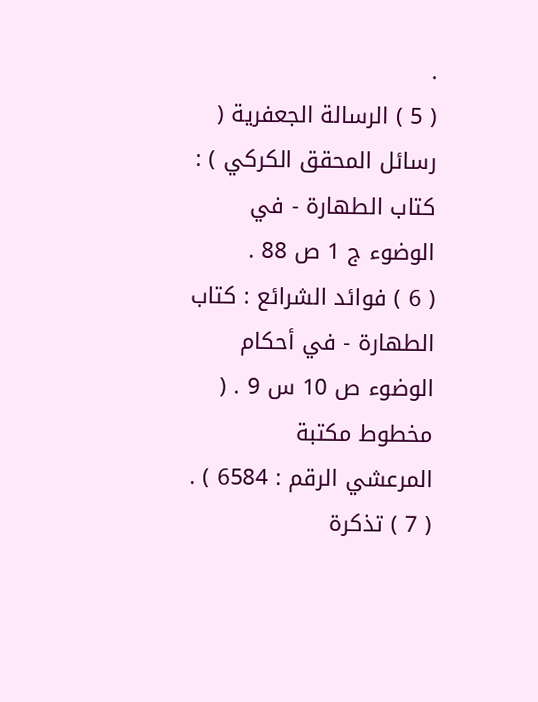.
( 5 ) الرسالة الجعفرية ( رسائل المحقق الكركي ) : كتاب الطهارة - في الوضوء ج 1 ص 88 .
( 6 ) فوائد الشرائع : كتاب الطهارة - في أحكام الوضوء ص 10 س 9 . ( مخطوط مكتبة
المرعشي الرقم : 6584 ) .
( 7 ) تذكرة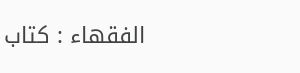الفقهاء : كتاب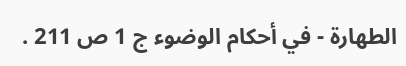الطهارة - في أحكام الوضوء ج 1 ص 211 .